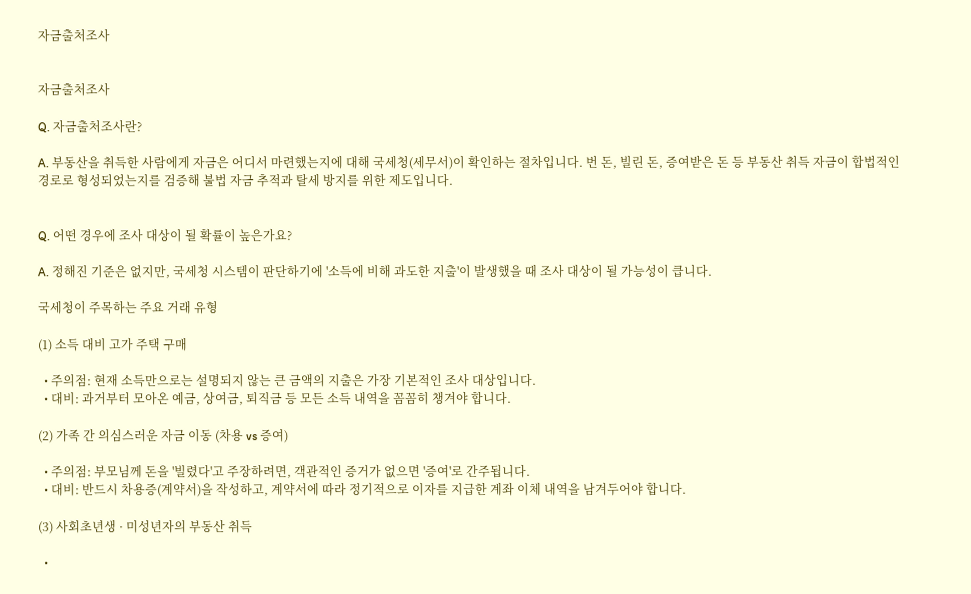자금출처조사


자금출처조사

Q. 자금출처조사란?

A. 부동산을 취득한 사람에게 자금은 어디서 마련했는지에 대해 국세청(세무서)이 확인하는 절차입니다. 번 돈, 빌린 돈, 증여받은 돈 등 부동산 취득 자금이 합법적인 경로로 형성되었는지를 검증해 불법 자금 추적과 탈세 방지를 위한 제도입니다.


Q. 어떤 경우에 조사 대상이 될 확률이 높은가요?

A. 정해진 기준은 없지만, 국세청 시스템이 판단하기에 '소득에 비해 과도한 지출'이 발생했을 때 조사 대상이 될 가능성이 큽니다.

국세청이 주목하는 주요 거래 유형

(1) 소득 대비 고가 주택 구매

  • 주의점: 현재 소득만으로는 설명되지 않는 큰 금액의 지출은 가장 기본적인 조사 대상입니다.
  • 대비: 과거부터 모아온 예금, 상여금, 퇴직금 등 모든 소득 내역을 꼼꼼히 챙겨야 합니다.

(2) 가족 간 의심스러운 자금 이동 (차용 vs 증여)

  • 주의점: 부모님께 돈을 '빌렸다'고 주장하려면, 객관적인 증거가 없으면 '증여'로 간주됩니다.
  • 대비: 반드시 차용증(계약서)을 작성하고, 계약서에 따라 정기적으로 이자를 지급한 계좌 이체 내역을 남겨두어야 합니다.

(3) 사회초년생 · 미성년자의 부동산 취득

  •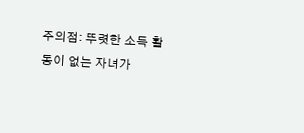주의점: 뚜렷한 소득 활동이 없는 자녀가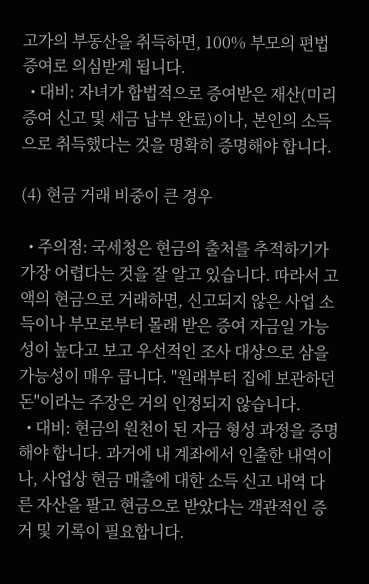고가의 부동산을 취득하면, 100% 부모의 편법 증여로 의심받게 됩니다.
  • 대비: 자녀가 합법적으로 증여받은 재산(미리 증여 신고 및 세금 납부 완료)이나, 본인의 소득으로 취득했다는 것을 명확히 증명해야 합니다.

(4) 현금 거래 비중이 큰 경우

  • 주의점: 국세청은 현금의 출처를 추적하기가 가장 어렵다는 것을 잘 알고 있습니다. 따라서 고액의 현금으로 거래하면, 신고되지 않은 사업 소득이나 부모로부터 몰래 받은 증여 자금일 가능성이 높다고 보고 우선적인 조사 대상으로 삼을 가능성이 매우 큽니다. "원래부터 집에 보관하던 돈"이라는 주장은 거의 인정되지 않습니다.
  • 대비: 현금의 원천이 된 자금 형성 과정을 증명해야 합니다. 과거에 내 계좌에서 인출한 내역이나, 사업상 현금 매출에 대한 소득 신고 내역 다른 자산을 팔고 현금으로 받았다는 객관적인 증거 및 기록이 필요합니다.